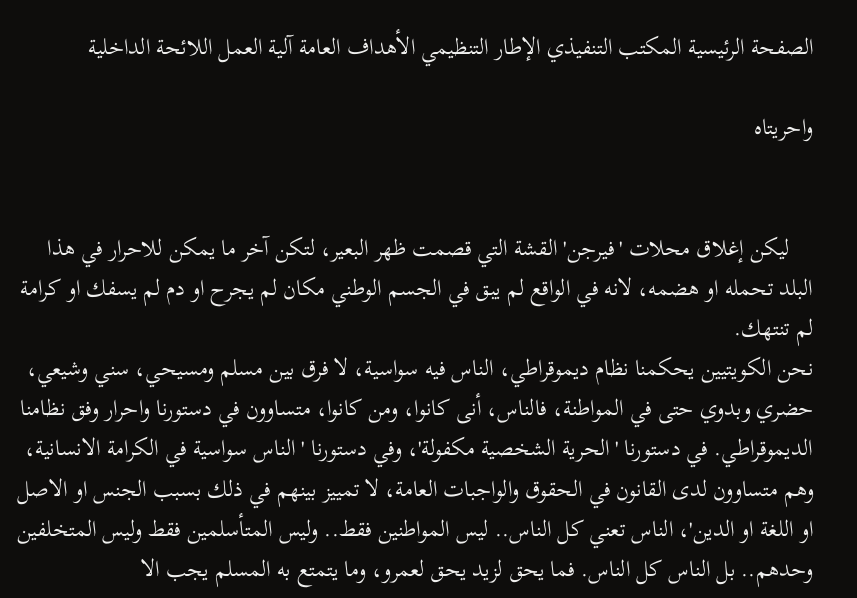الصفحة الرئيسية المكتب التنفيذي الإطار التنظيمي الأهداف العامة آلية العمل اللائحة الداخلية

واحريتاه


    ليكن إغلاق محلات 'فيرجن' القشة التي قصمت ظهر البعير، لتكن آخر ما يمكن للاحرار في هذا البلد تحمله او هضمه، لانه في الواقع لم يبق في الجسم الوطني مكان لم يجرح او دم لم يسفك او كرامة لم تنتهك.
نحن الكويتيين يحكمنا نظام ديموقراطي، الناس فيه سواسية، لا فرق بين مسلم ومسيحي، سني وشيعي، حضري وبدوي حتى في المواطنة، فالناس، أنى كانوا، ومن كانوا، متساوون في دستورنا واحرار وفق نظامنا الديموقراطي. في دستورنا 'الحرية الشخصية مكفولة'، وفي دستورنا 'الناس سواسية في الكرامة الانسانية، وهم متساوون لدى القانون في الحقوق والواجبات العامة، لا تمييز بينهم في ذلك بسبب الجنس او الاصل او اللغة او الدين'، الناس تعني كل الناس.. ليس المواطنين فقط.. وليس المتأسلمين فقط وليس المتخلفين وحدهم.. بل الناس كل الناس. فما يحق لزيد يحق لعمرو، وما يتمتع به المسلم يجب الا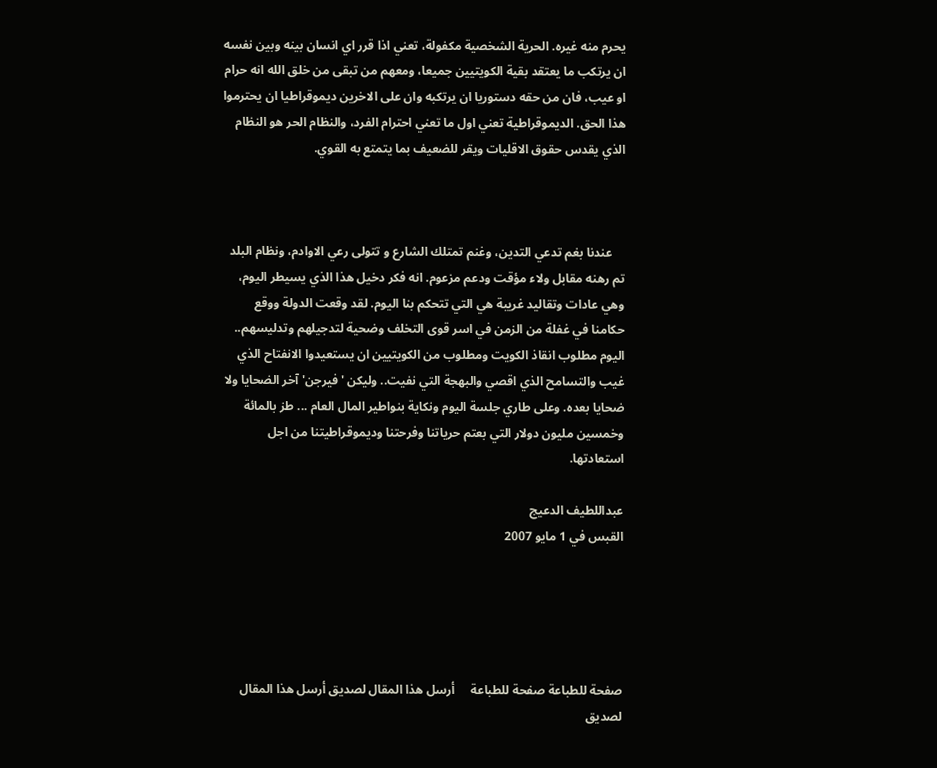يحرم منه غيره. الحرية الشخصية مكفولة، تعني اذا قرر اي انسان بينه وبين نفسه ان يرتكب ما يعتقد بقية الكويتيين جميعا، ومعهم من تبقى من خلق الله انه حرام او عيب، فان من حقه دستوريا ان يرتكبه وان على الاخرين ديموقراطيا ان يحترموا هذا الحق. الديموقراطية تعني اول ما تعني احترام الفرد، والنظام الحر هو النظام الذي يقدس حقوق الاقليات ويقر للضعيف بما يتمتع به القوي.



    عندنا بغم تدعي التدين، وغنم تمتلك الشارع و تتولى رعي الاوادم، ونظام البلد تم رهنه مقابل ولاء مؤقت ودعم مزعوم. انه فكر دخيل هذا الذي يسيطر اليوم، وهي عادات وتقاليد غريبة هي التي تتحكم بنا اليوم. لقد وقعت الدولة ووقع حكامنا في غفلة من الزمن في اسر قوى التخلف وضحية لتدجيلهم وتدليسهم.. اليوم مطلوب انقاذ الكويت ومطلوب من الكويتيين ان يستعيدوا الانفتاح الذي غيب والتسامح الذي اقصي والبهجة التي نفيت.. وليكن 'فيرجن' آخر الضحايا ولا ضحايا بعده. وعلى طاري جلسة اليوم ونكاية بنواطير المال العام ... طز بالمائة وخمسين مليون دولار التي بعتم حرياتنا وفرحتنا وديموقراطيتنا من اجل استعادتها.

عبداللطيف الدعيج
القبس في 1 مايو 2007





صفحة للطباعة صفحة للطباعة     أرسل هذا المقال لصديق أرسل هذا المقال لصديق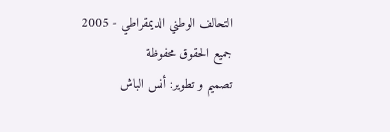التحالف الوطني الديمقراطي - 2005
جميع الحقوق محفوظة
تصميم و تطوير: أنس الباش